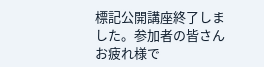標記公開講座終了しました。参加者の皆さんお疲れ様で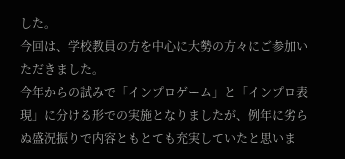した。
今回は、学校教員の方を中心に大勢の方々にご参加いただきました。
今年からの試みで「インプロゲーム」と「インプロ表現」に分ける形での実施となりましたが、例年に劣らぬ盛況振りで内容ともとても充実していたと思いま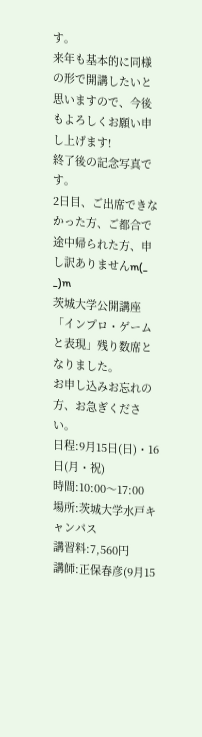す。
来年も基本的に同様の形で開講したいと思いますので、今後もよろしくお願い申し上げます!
終了後の記念写真です。
2日目、ご出席できなかった方、ご都合で途中帰られた方、申し訳ありませんm(_ _)m
茨城大学公開講座「インプロ・ゲームと表現」残り数席となりました。
お申し込みお忘れの方、お急ぎください。
日程:9月15日(日)・16日(月・祝)
時間:10:00〜17:00
場所:茨城大学水戸キャンパス
講習料:7,560円
講師:正保春彦(9月15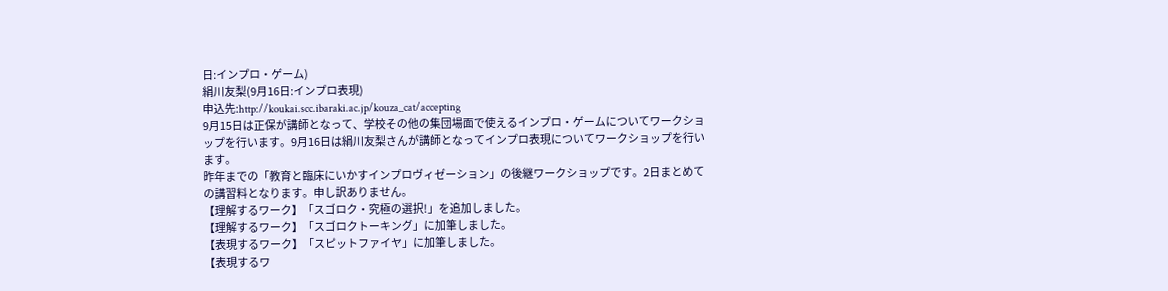日:インプロ・ゲーム)
絹川友梨(9月16日:インプロ表現)
申込先:http://koukai.scc.ibaraki.ac.jp/kouza_cat/accepting
9月15日は正保が講師となって、学校その他の集団場面で使えるインプロ・ゲームについてワークショップを行います。9月16日は絹川友梨さんが講師となってインプロ表現についてワークショップを行います。
昨年までの「教育と臨床にいかすインプロヴィゼーション」の後継ワークショップです。2日まとめての講習料となります。申し訳ありません。
【理解するワーク】「スゴロク・究極の選択!」を追加しました。
【理解するワーク】「スゴロクトーキング」に加筆しました。
【表現するワーク】「スピットファイヤ」に加筆しました。
【表現するワ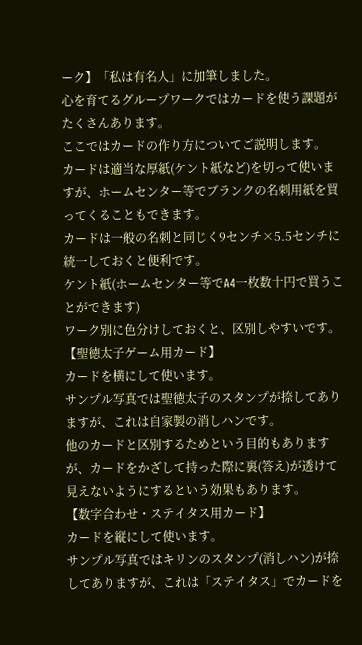ーク】「私は有名人」に加筆しました。
心を育てるグループワークではカードを使う課題がたくさんあります。
ここではカードの作り方についてご説明します。
カードは適当な厚紙(ケント紙など)を切って使いますが、ホームセンター等でブランクの名刺用紙を買ってくることもできます。
カードは一般の名刺と同じく9センチ×5.5センチに統一しておくと便利です。
ケント紙(ホームセンター等でA4一枚数十円で買うことができます)
ワーク別に色分けしておくと、区別しやすいです。
【聖徳太子ゲーム用カード】
カードを横にして使います。
サンプル写真では聖徳太子のスタンプが捺してありますが、これは自家製の消しハンです。
他のカードと区別するためという目的もありますが、カードをかざして持った際に裏(答え)が透けて見えないようにするという効果もあります。
【数字合わせ・ステイタス用カード】
カードを縦にして使います。
サンプル写真ではキリンのスタンプ(消しハン)が捺してありますが、これは「ステイタス」でカードを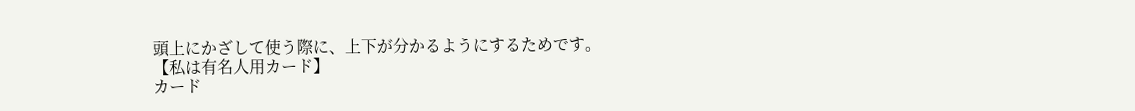頭上にかざして使う際に、上下が分かるようにするためです。
【私は有名人用カード】
カード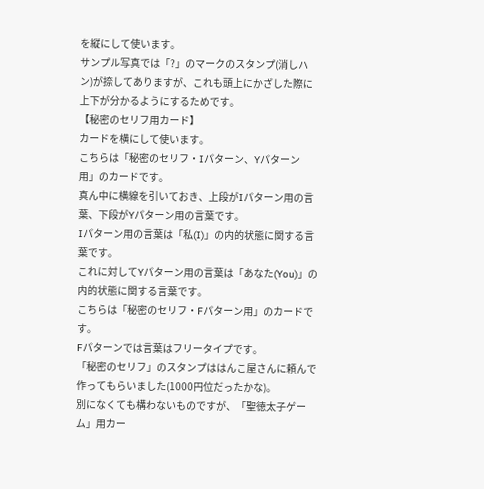を縦にして使います。
サンプル写真では「?」のマークのスタンプ(消しハン)が捺してありますが、これも頭上にかざした際に上下が分かるようにするためです。
【秘密のセリフ用カード】
カードを横にして使います。
こちらは「秘密のセリフ・Iパターン、Yパターン用」のカードです。
真ん中に横線を引いておき、上段がIパターン用の言葉、下段がYパターン用の言葉です。
Iパターン用の言葉は「私(I)」の内的状態に関する言葉です。
これに対してYパターン用の言葉は「あなた(You)」の内的状態に関する言葉です。
こちらは「秘密のセリフ・Fパターン用」のカードです。
Fパターンでは言葉はフリータイプです。
「秘密のセリフ」のスタンプははんこ屋さんに頼んで作ってもらいました(1000円位だったかな)。
別になくても構わないものですが、「聖徳太子ゲーム」用カー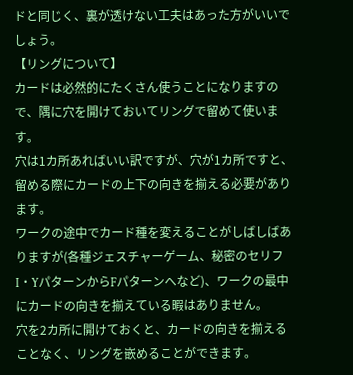ドと同じく、裏が透けない工夫はあった方がいいでしょう。
【リングについて】
カードは必然的にたくさん使うことになりますので、隅に穴を開けておいてリングで留めて使います。
穴は1カ所あればいい訳ですが、穴が1カ所ですと、留める際にカードの上下の向きを揃える必要があります。
ワークの途中でカード種を変えることがしばしばありますが(各種ジェスチャーゲーム、秘密のセリフI・YパターンからFパターンへなど)、ワークの最中にカードの向きを揃えている暇はありません。
穴を2カ所に開けておくと、カードの向きを揃えることなく、リングを嵌めることができます。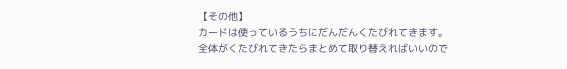【その他】
カードは使っているうちにだんだんくたびれてきます。
全体がくたびれてきたらまとめて取り替えればいいので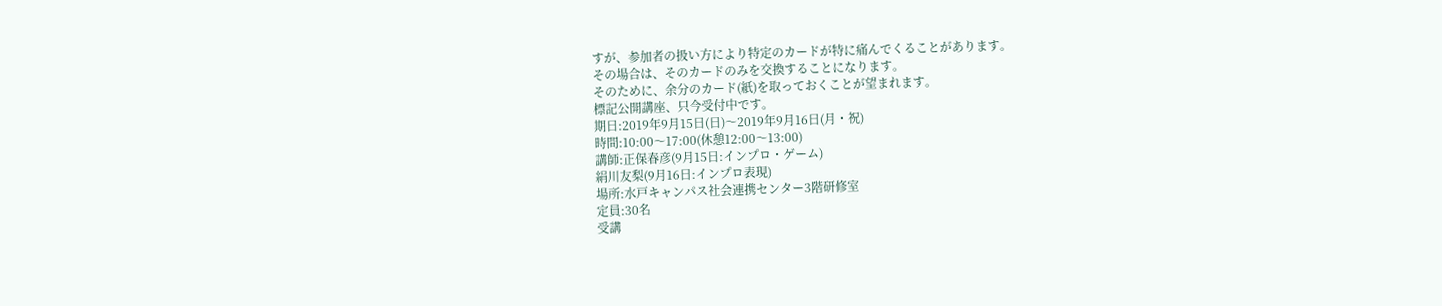すが、参加者の扱い方により特定のカードが特に痛んでくることがあります。
その場合は、そのカードのみを交換することになります。
そのために、余分のカード(紙)を取っておくことが望まれます。
標記公開講座、只今受付中です。
期日:2019年9月15日(日)〜2019年9月16日(月・祝)
時間:10:00〜17:00(休憩12:00〜13:00)
講師:正保春彦(9月15日:インプロ・ゲーム)
絹川友梨(9月16日:インプロ表現)
場所:水戸キャンパス社会連携センター3階研修室
定員:30名
受講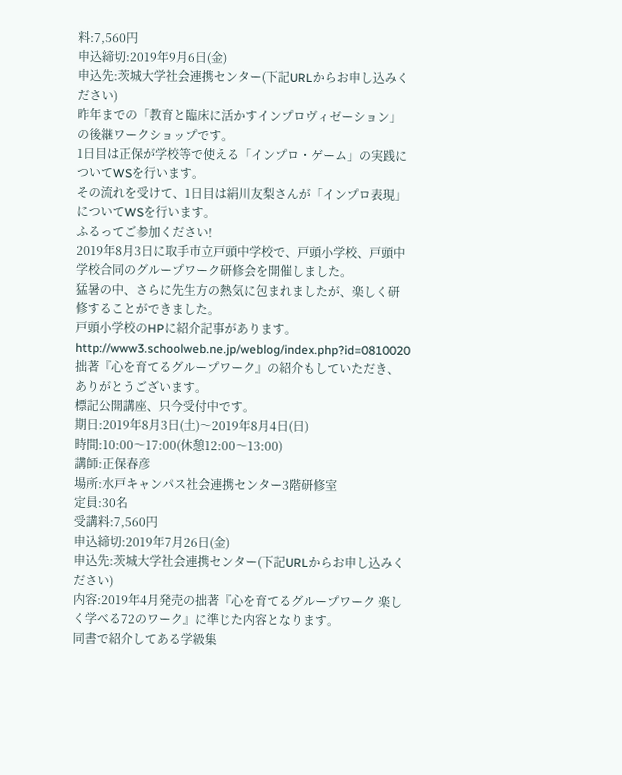料:7,560円
申込締切:2019年9月6日(金)
申込先:茨城大学社会連携センター(下記URLからお申し込みください)
昨年までの「教育と臨床に活かすインプロヴィゼーション」の後継ワークショップです。
1日目は正保が学校等で使える「インプロ・ゲーム」の実践についてWSを行います。
その流れを受けて、1日目は絹川友梨さんが「インプロ表現」についてWSを行います。
ふるってご参加ください!
2019年8月3日に取手市立戸頭中学校で、戸頭小学校、戸頭中学校合同のグループワーク研修会を開催しました。
猛暑の中、さらに先生方の熱気に包まれましたが、楽しく研修することができました。
戸頭小学校のHPに紹介記事があります。
http://www3.schoolweb.ne.jp/weblog/index.php?id=0810020
拙著『心を育てるグループワーク』の紹介もしていただき、ありがとうございます。
標記公開講座、只今受付中です。
期日:2019年8月3日(土)〜2019年8月4日(日)
時間:10:00〜17:00(休憩12:00〜13:00)
講師:正保春彦
場所:水戸キャンパス社会連携センター3階研修室
定員:30名
受講料:7,560円
申込締切:2019年7月26日(金)
申込先:茨城大学社会連携センター(下記URLからお申し込みください)
内容:2019年4月発売の拙著『心を育てるグループワーク 楽しく学べる72のワーク』に準じた内容となります。
同書で紹介してある学級集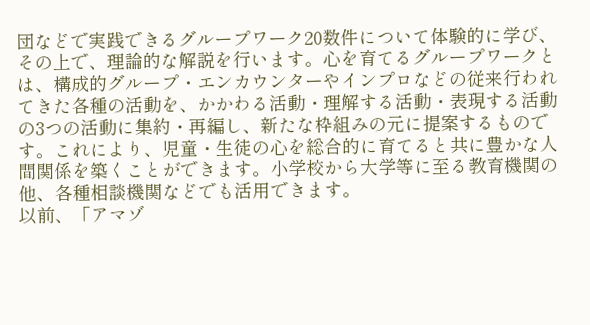団などで実践できるグループワーク20数件について体験的に学び、その上で、理論的な解説を行います。心を育てるグループワークとは、構成的グループ・エンカウンターやインプロなどの従来行われてきた各種の活動を、かかわる活動・理解する活動・表現する活動の3つの活動に集約・再編し、新たな枠組みの元に提案するものです。これにより、児童・生徒の心を総合的に育てると共に豊かな人間関係を築くことができます。小学校から大学等に至る教育機関の他、各種相談機関などでも活用できます。
以前、「アマゾ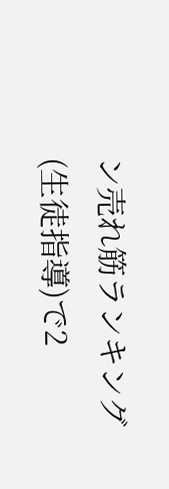ン売れ筋ランキング(生徒指導)で2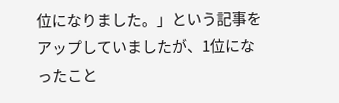位になりました。」という記事をアップしていましたが、1位になったこと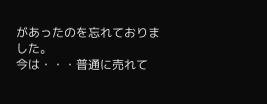があったのを忘れておりました。
今は・・・普通に売れて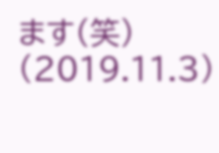ます(笑)
(2019.11.3)